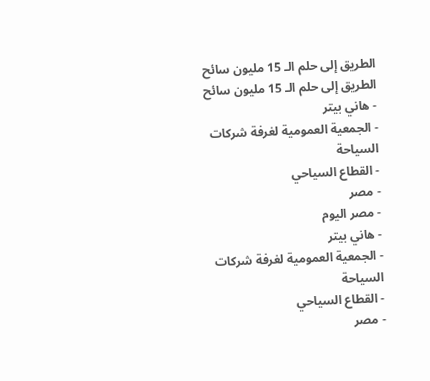الطريق إلى حلم الـ 15 مليون سائح
الطريق إلى حلم الـ 15 مليون سائح
- هاني بيتر
- الجمعية العمومية لغرفة شركات السياحة
- القطاع السياحي
- مصر
- مصر اليوم
- هاني بيتر
- الجمعية العمومية لغرفة شركات السياحة
- القطاع السياحي
- مصر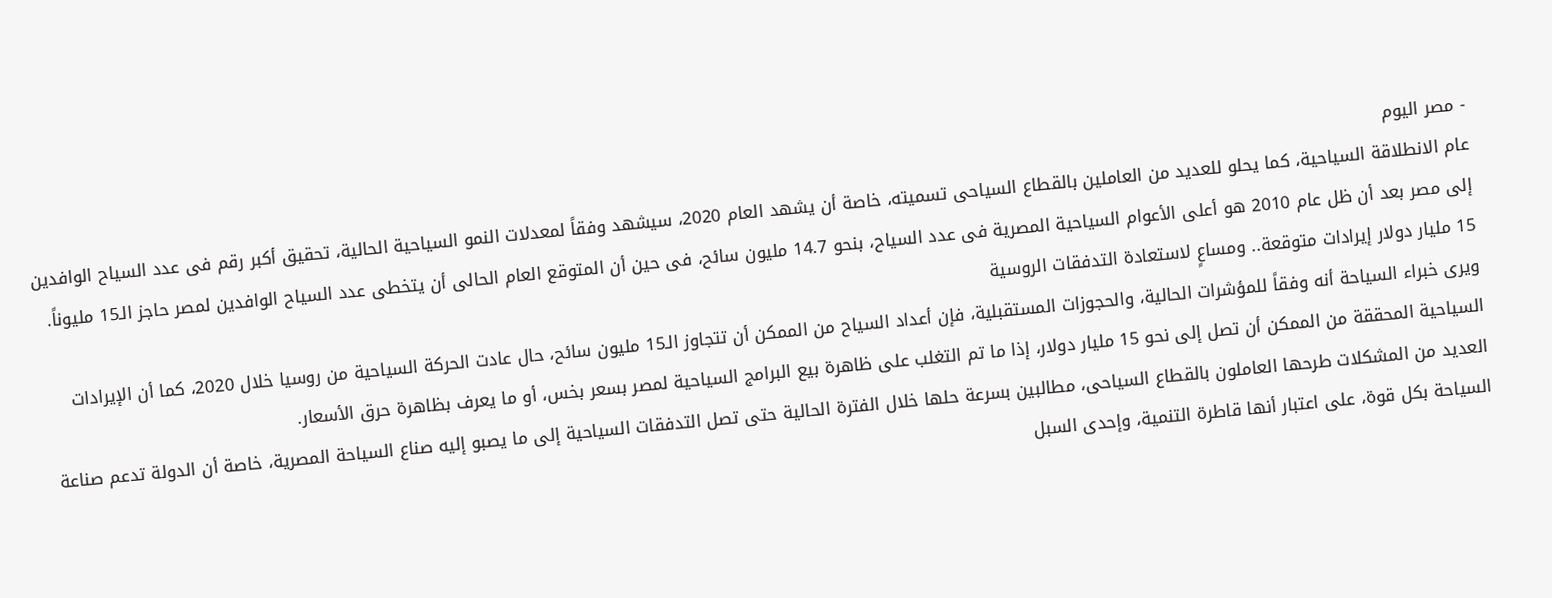- مصر اليوم
عام الانطلاقة السياحية، كما يحلو للعديد من العاملين بالقطاع السياحى تسميته، خاصة أن يشهد العام 2020، سيشهد وفقاً لمعدلات النمو السياحية الحالية، تحقيق أكبر رقم فى عدد السياح الوافدين إلى مصر بعد أن ظل عام 2010 هو أعلى الأعوام السياحية المصرية فى عدد السياح، بنحو 14.7 مليون سائح، فى حين أن المتوقع العام الحالى أن يتخطى عدد السياح الوافدين لمصر حاجز الـ15 مليوناً.
15 مليار دولار إيرادات متوقعة.. ومساعٍ لاستعادة التدفقات الروسية
ويرى خبراء السياحة أنه وفقاً للمؤشرات الحالية، والحجوزات المستقبلية، فإن أعداد السياح من الممكن أن تتجاوز الـ15 مليون سائح، حال عادت الحركة السياحية من روسيا خلال 2020، كما أن الإيرادات السياحية المحققة من الممكن أن تصل إلى نحو 15 مليار دولار، إذا ما تم التغلب على ظاهرة بيع البرامج السياحية لمصر بسعر بخس، أو ما يعرف بظاهرة حرق الأسعار.
العديد من المشكلات طرحها العاملون بالقطاع السياحى، مطالبين بسرعة حلها خلال الفترة الحالية حتى تصل التدفقات السياحية إلى ما يصبو إليه صناع السياحة المصرية، خاصة أن الدولة تدعم صناعة السياحة بكل قوة، على اعتبار أنها قاطرة التنمية، وإحدى السبل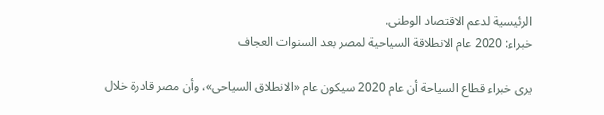الرئيسية لدعم الاقتصاد الوطنى.
خبراء: 2020 عام الانطلاقة السياحية لمصر بعد السنوات العجاف

يرى خبراء قطاع السياحة أن عام 2020 سيكون عام «الانطلاق السياحى»، وأن مصر قادرة خلال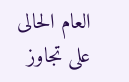العام الحالى على تجاوز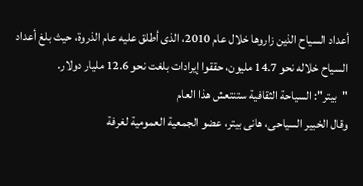أعداد السياح الذين زاروها خلال عام 2010، الذى أطلق عليه عام الذروة، حيث بلغ أعداد السياح خلاله نحو 14.7 مليون، حققوا إيرادات بلغت نحو 12.6 مليار دولار.
"بيتر": السياحة الثقافية ستنتعش هذا العام
وقال الخبير السياحى، هانى بيتر، عضو الجمعية العمومية لغرفة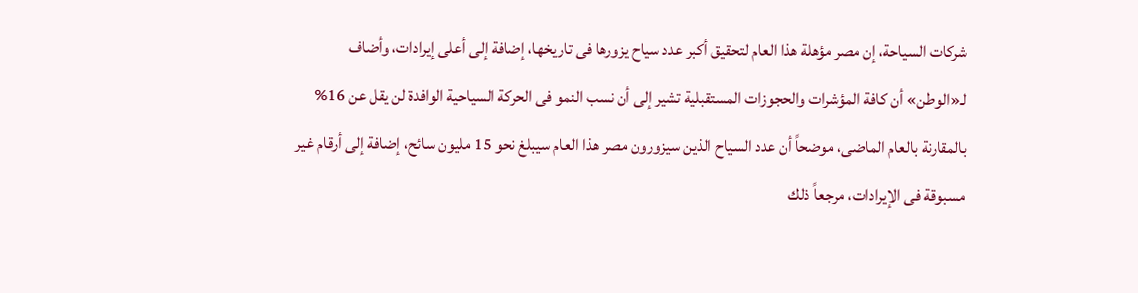شركات السياحة، إن مصر مؤهلة هذا العام لتحقيق أكبر عدد سياح يزورها فى تاريخها، إضافة إلى أعلى إيرادات، وأضاف لـ«الوطن» أن كافة المؤشرات والحجوزات المستقبلية تشير إلى أن نسب النمو فى الحركة السياحية الوافدة لن يقل عن 16% بالمقارنة بالعام الماضى، موضحاً أن عدد السياح الذين سيزورون مصر هذا العام سيبلغ نحو 15 مليون سائح، إضافة إلى أرقام غير مسبوقة فى الإيرادات، مرجعاً ذلك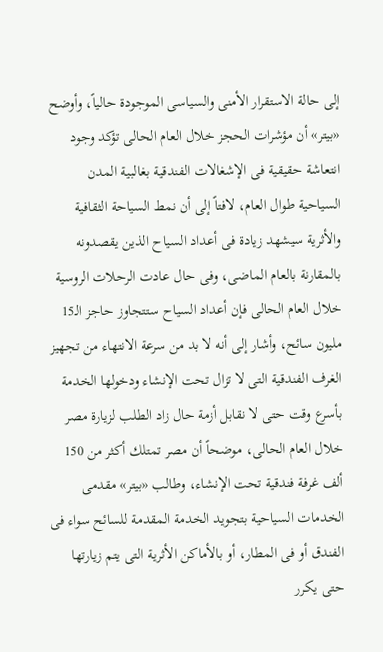إلى حالة الاستقرار الأمنى والسياسى الموجودة حالياً، وأوضح «بيتر» أن مؤشرات الحجز خلال العام الحالى تؤكد وجود انتعاشة حقيقية فى الإشغالات الفندقية بغالبية المدن السياحية طوال العام، لافتاً إلى أن نمط السياحة الثقافية والأثرية سيشهد زيادة فى أعداد السياح الذين يقصدونه بالمقارنة بالعام الماضى، وفى حال عادت الرحلات الروسية خلال العام الحالى فإن أعداد السياح ستتجاوز حاجز الـ15 مليون سائح، وأشار إلى أنه لا بد من سرعة الانتهاء من تجهيز الغرف الفندقية التى لا تزال تحت الإنشاء ودخولها الخدمة بأسرع وقت حتى لا نقابل أزمة حال زاد الطلب لزيارة مصر خلال العام الحالى، موضحاً أن مصر تمتلك أكثر من 150 ألف غرفة فندقية تحت الإنشاء، وطالب «بيتر» مقدمى الخدمات السياحية بتجويد الخدمة المقدمة للسائح سواء فى الفندق أو فى المطار، أو بالأماكن الأثرية التى يتم زيارتها حتى يكرر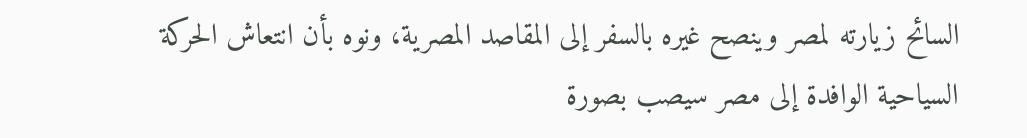السائح زيارته لمصر وينصح غيره بالسفر إلى المقاصد المصرية، ونوه بأن انتعاش الحركة السياحية الوافدة إلى مصر سيصب بصورة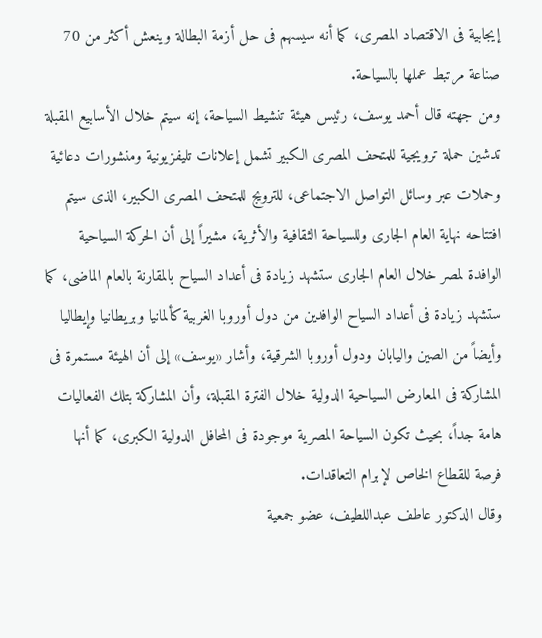إيجابية فى الاقتصاد المصرى، كما أنه سيسهم فى حل أزمة البطالة وينعش أكثر من 70 صناعة مرتبط عملها بالسياحة.
ومن جهته قال أحمد يوسف، رئيس هيئة تنشيط السياحة، إنه سيتم خلال الأسابيع المقبلة تدشين حملة ترويجية للمتحف المصرى الكبير تشمل إعلانات تليفزيونية ومنشورات دعائية وحملات عبر وسائل التواصل الاجتماعى، للترويج للمتحف المصرى الكبير، الذى سيتم افتتاحه نهاية العام الجارى وللسياحة الثقافية والأثرية، مشيراً إلى أن الحركة السياحية الوافدة لمصر خلال العام الجارى ستشهد زيادة فى أعداد السياح بالمقارنة بالعام الماضى، كما ستشهد زيادة فى أعداد السياح الوافدين من دول أوروبا الغربية كألمانيا وبريطانيا وإيطاليا وأيضاً من الصين واليابان ودول أوروبا الشرقية، وأشار «يوسف» إلى أن الهيئة مستمرة فى المشاركة فى المعارض السياحية الدولية خلال الفترة المقبلة، وأن المشاركة بتلك الفعاليات هامة جداً، بحيث تكون السياحة المصرية موجودة فى المحافل الدولية الكبرى، كما أنها فرصة للقطاع الخاص لإبرام التعاقدات.
وقال الدكتور عاطف عبداللطيف، عضو جمعية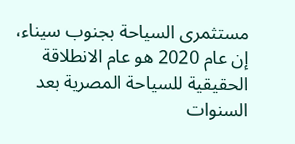مستثمرى السياحة بجنوب سيناء، إن عام 2020 هو عام الانطلاقة الحقيقية للسياحة المصرية بعد السنوات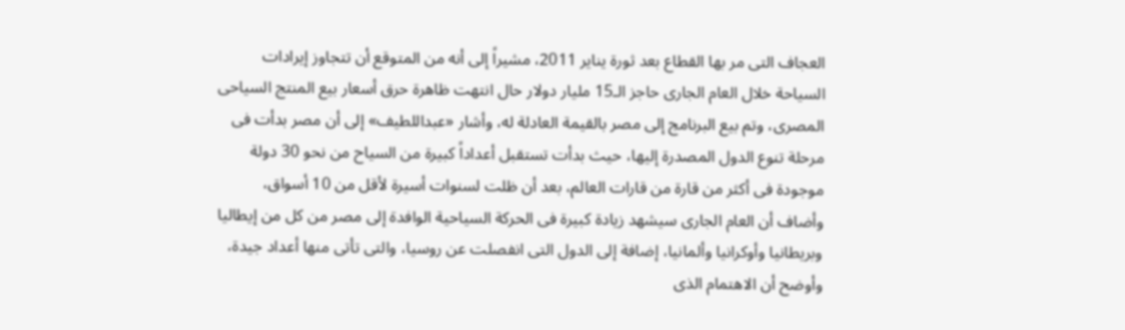العجاف التى مر بها القطاع بعد ثورة يناير 2011، مشيراً إلى أنه من المتوقع أن تتجاوز إيرادات السياحة خلال العام الجارى حاجز الـ15 مليار دولار حال انتهت ظاهرة حرق أسعار بيع المنتج السياحى المصرى، وتم بيع البرنامج إلى مصر بالقيمة العادلة له، وأشار «عبداللطيف» إلى أن مصر بدأت فى مرحلة تنوع الدول المصدرة إليها، حيث بدأت تستقبل أعداداً كبيرة من السياح من نحو 30 دولة موجودة فى أكثر من قارة من قارات العالم، بعد أن ظلت لسنوات أسيرة لأقل من 10 أسواق، وأضاف أن العام الجارى سيشهد زيادة كبيرة فى الحركة السياحية الوافدة إلى مصر من كل من إيطاليا وبريطانيا وأوكرانيا وألمانيا، إضافة إلى الدول التى انفصلت عن روسيا، والتى تأتى منها أعداد جيدة، وأوضح أن الاهتمام الذى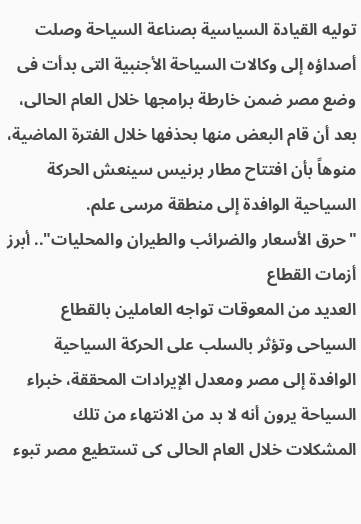توليه القيادة السياسية بصناعة السياحة وصلت أصداؤه إلى وكالات السياحة الأجنبية التى بدأت فى وضع مصر ضمن خارطة برامجها خلال العام الحالى، بعد أن قام البعض منها بحذفها خلال الفترة الماضية، منوهاً بأن افتتاح مطار برنيس سينعش الحركة السياحية الوافدة إلى منطقة مرسى علم.
"حرق الأسعار والضرائب والطيران والمحليات".. أبرز أزمات القطاع
العديد من المعوقات تواجه العاملين بالقطاع السياحى وتؤثر بالسلب على الحركة السياحية الوافدة إلى مصر ومعدل الإيرادات المحققة، خبراء السياحة يرون أنه لا بد من الانتهاء من تلك المشكلات خلال العام الحالى كى تستطيع مصر تبوء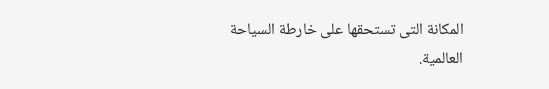المكانة التى تستحقها على خارطة السياحة العالمية.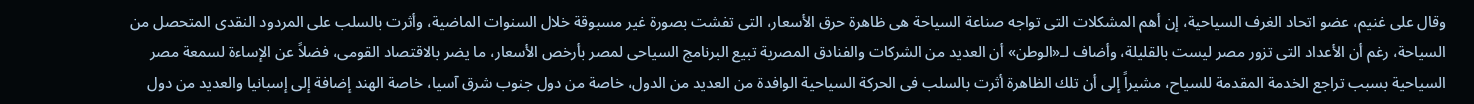وقال على غنيم، عضو اتحاد الغرف السياحية، إن أهم المشكلات التى تواجه صناعة السياحة هى ظاهرة حرق الأسعار، التى تفشت بصورة غير مسبوقة خلال السنوات الماضية، وأثرت بالسلب على المردود النقدى المتحصل من السياحة، رغم أن الأعداد التى تزور مصر ليست بالقليلة، وأضاف لـ«الوطن» أن العديد من الشركات والفنادق المصرية تبيع البرنامج السياحى لمصر بأرخص الأسعار، ما يضر بالاقتصاد القومى، فضلاً عن الإساءة لسمعة مصر السياحية بسبب تراجع الخدمة المقدمة للسياح، مشيراً إلى أن تلك الظاهرة أثرت بالسلب فى الحركة السياحية الوافدة من العديد من الدول، خاصة من دول جنوب شرق آسيا، خاصة الهند إضافة إلى إسبانيا والعديد من دول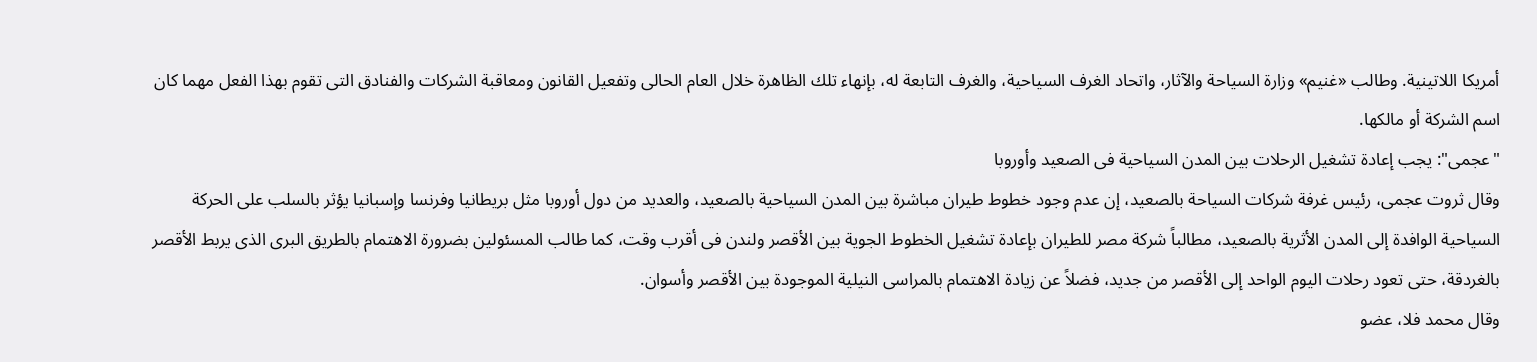أمريكا اللاتينية. وطالب «غنيم» وزارة السياحة والآثار، واتحاد الغرف السياحية، والغرف التابعة له، بإنهاء تلك الظاهرة خلال العام الحالى وتفعيل القانون ومعاقبة الشركات والفنادق التى تقوم بهذا الفعل مهما كان اسم الشركة أو مالكها.
"عجمى": يجب إعادة تشغيل الرحلات بين المدن السياحية فى الصعيد وأوروبا
وقال ثروت عجمى، رئيس غرفة شركات السياحة بالصعيد، إن عدم وجود خطوط طيران مباشرة بين المدن السياحية بالصعيد، والعديد من دول أوروبا مثل بريطانيا وفرنسا وإسبانيا يؤثر بالسلب على الحركة السياحية الوافدة إلى المدن الأثرية بالصعيد، مطالباً شركة مصر للطيران بإعادة تشغيل الخطوط الجوية بين الأقصر ولندن فى أقرب وقت، كما طالب المسئولين بضرورة الاهتمام بالطريق البرى الذى يربط الأقصر بالغردقة، حتى تعود رحلات اليوم الواحد إلى الأقصر من جديد، فضلاً عن زيادة الاهتمام بالمراسى النيلية الموجودة بين الأقصر وأسوان.
وقال محمد فلا، عضو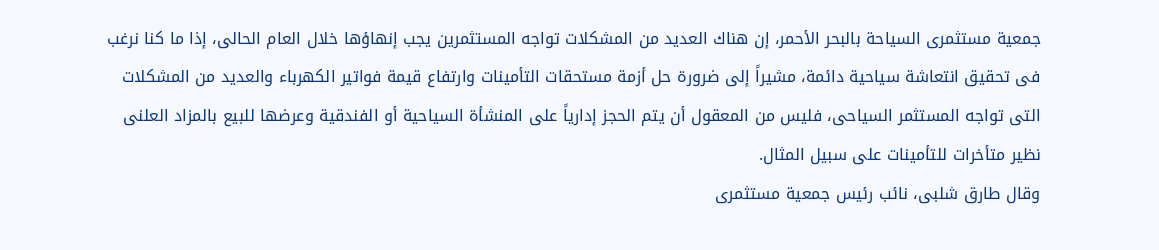جمعية مستثمرى السياحة بالبحر الأحمر، إن هناك العديد من المشكلات تواجه المستثمرين يجب إنهاؤها خلال العام الحالى، إذا ما كنا نرغب فى تحقيق انتعاشة سياحية دائمة، مشيراً إلى ضرورة حل أزمة مستحقات التأمينات وارتفاع قيمة فواتير الكهرباء والعديد من المشكلات التى تواجه المستثمر السياحى، فليس من المعقول أن يتم الحجز إدارياً على المنشأة السياحية أو الفندقية وعرضها للبيع بالمزاد العلنى نظير متأخرات للتأمينات على سبيل المثال.
وقال طارق شلبى، نائب رئيس جمعية مستثمرى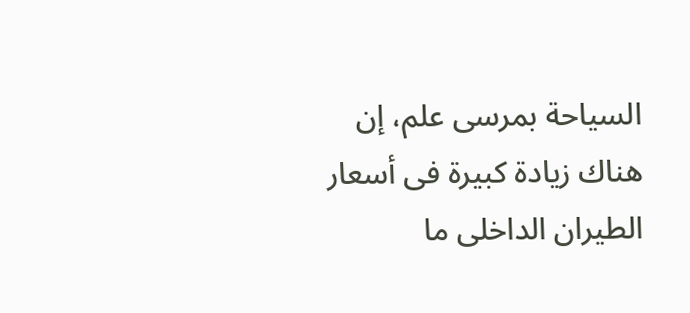السياحة بمرسى علم، إن هناك زيادة كبيرة فى أسعار الطيران الداخلى ما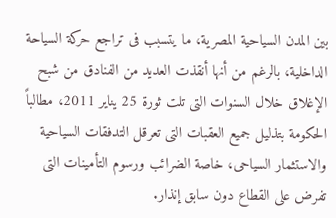بين المدن السياحية المصرية، ما يتسبب فى تراجع حركة السياحة الداخلية، بالرغم من أنها أنقذت العديد من الفنادق من شبح الإغلاق خلال السنوات التى تلت ثورة 25 يناير 2011، مطالباً الحكومة بتذليل جميع العقبات التى تعرقل التدفقات السياحية والاستثمار السياحى، خاصة الضرائب ورسوم التأمينات التى تفرض على القطاع دون سابق إنذار.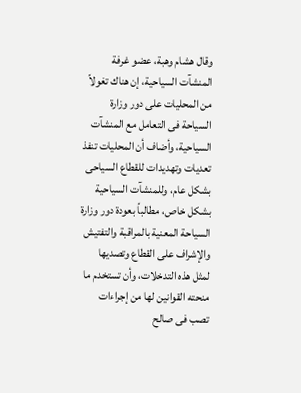وقال هشام وهبة، عضو غرفة المنشآت السياحية، إن هناك تغولاً من المحليات على دور وزارة السياحة فى التعامل مع المنشآت السياحية، وأضاف أن المحليات تنفذ تعديات وتهديدات للقطاع السياحى بشكل عام، وللمنشآت السياحية بشكل خاص، مطالباً بعودة دور وزارة السياحة المعنية بالمراقبة والتفتيش والإشراف على القطاع وتصديها لمثل هذه التدخلات، وأن تستخدم ما منحته القوانين لها من إجراءات تصب فى صالح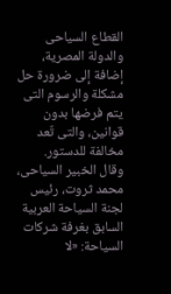القطاع السياحى والدولة المصرية، إضافة إلى ضرورة حل مشكلة والرسوم التى يتم فرضها بدون قوانين، والتى تٌعد مخالفة للدستور.
وقال الخبير السياحى، محمد ثروت، رئيس لجنة السياحة العربية السابق بغرفة شركات السياحة: «لا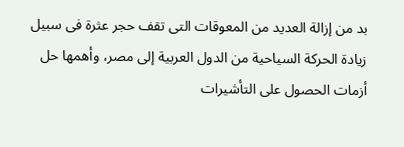بد من إزالة العديد من المعوقات التى تقف حجر عثرة فى سبيل زيادة الحركة السياحية من الدول العربية إلى مصر، وأهمها حل أزمات الحصول على التأشيرات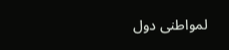لمواطنى دول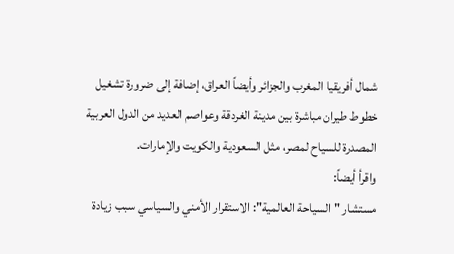شمال أفريقيا المغرب والجزائر وأيضاً العراق، إضافة إلى ضرورة تشغيل خطوط طيران مباشرة بين مدينة الغردقة وعواصم العديد من الدول العربية المصدرة للسياح لمصر، مثل السعودية والكويت والإمارات.
واقرأ أيضاً:
مستشار "السياحة العالمية": الاستقرار الأمني والسياسي سبب زيادة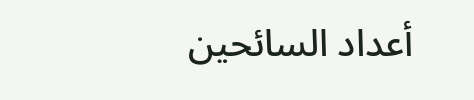أعداد السائحين